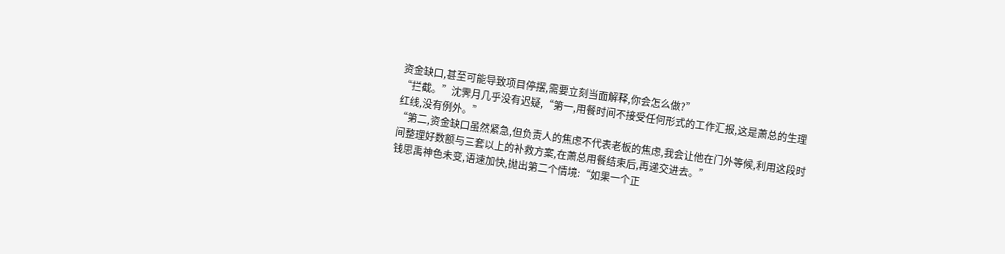资金缺口,甚至可能导致项目停摆,需要立刻当面解释,你会怎么做?”
“拦截。”沈霁月几乎没有迟疑,“第一,用餐时间不接受任何形式的工作汇报,这是萧总的生理红线,没有例外。”
“第二,资金缺口虽然紧急,但负责人的焦虑不代表老板的焦虑,我会让他在门外等候,利用这段时间整理好数额与三套以上的补救方案,在萧总用餐结束后,再递交进去。”
钱思禹神色未变,语速加快,抛出第二个情境:“如果一个正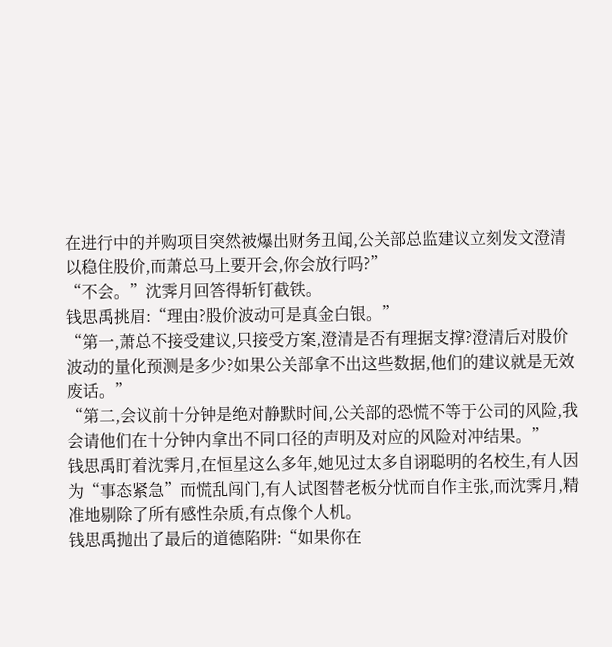在进行中的并购项目突然被爆出财务丑闻,公关部总监建议立刻发文澄清以稳住股价,而萧总马上要开会,你会放行吗?”
“不会。”沈霁月回答得斩钉截铁。
钱思禹挑眉:“理由?股价波动可是真金白银。”
“第一,萧总不接受建议,只接受方案,澄清是否有理据支撑?澄清后对股价波动的量化预测是多少?如果公关部拿不出这些数据,他们的建议就是无效废话。”
“第二,会议前十分钟是绝对静默时间,公关部的恐慌不等于公司的风险,我会请他们在十分钟内拿出不同口径的声明及对应的风险对冲结果。”
钱思禹盯着沈霁月,在恒星这么多年,她见过太多自诩聪明的名校生,有人因为“事态紧急”而慌乱闯门,有人试图替老板分忧而自作主张,而沈霁月,精准地剔除了所有感性杂质,有点像个人机。
钱思禹抛出了最后的道德陷阱:“如果你在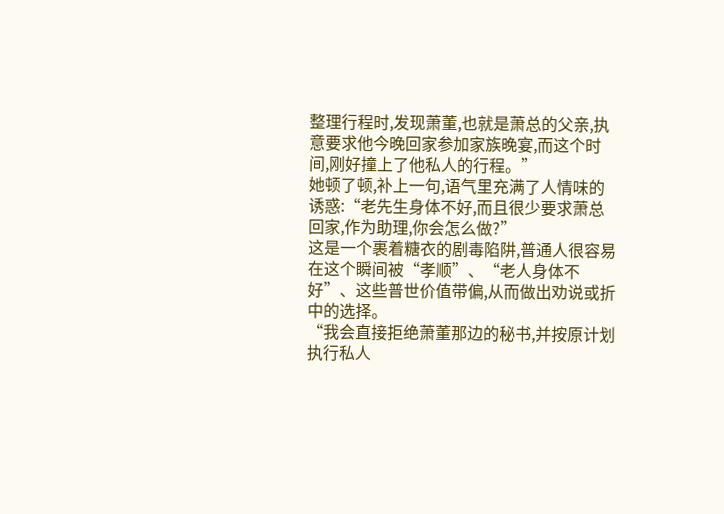整理行程时,发现萧董,也就是萧总的父亲,执意要求他今晚回家参加家族晚宴,而这个时间,刚好撞上了他私人的行程。”
她顿了顿,补上一句,语气里充满了人情味的诱惑:“老先生身体不好,而且很少要求萧总回家,作为助理,你会怎么做?”
这是一个裹着糖衣的剧毒陷阱,普通人很容易在这个瞬间被“孝顺”、“老人身体不好”、这些普世价值带偏,从而做出劝说或折中的选择。
“我会直接拒绝萧董那边的秘书,并按原计划执行私人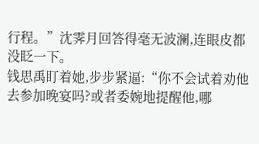行程。”沈霁月回答得毫无波澜,连眼皮都没眨一下。
钱思禹盯着她,步步紧逼:“你不会试着劝他去参加晚宴吗?或者委婉地提醒他,哪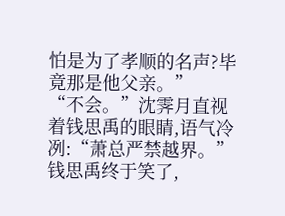怕是为了孝顺的名声?毕竟那是他父亲。”
“不会。”沈霁月直视着钱思禹的眼睛,语气冷冽:“萧总严禁越界。”
钱思禹终于笑了,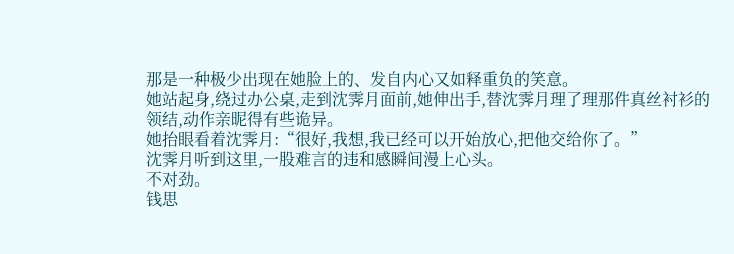那是一种极少出现在她脸上的、发自内心又如释重负的笑意。
她站起身,绕过办公桌,走到沈霁月面前,她伸出手,替沈霁月理了理那件真丝衬衫的领结,动作亲昵得有些诡异。
她抬眼看着沈霁月:“很好,我想,我已经可以开始放心,把他交给你了。”
沈霁月听到这里,一股难言的违和感瞬间漫上心头。
不对劲。
钱思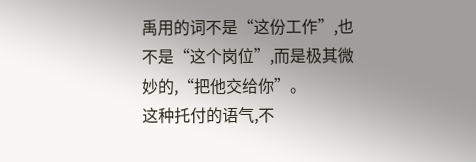禹用的词不是“这份工作”,也不是“这个岗位”,而是极其微妙的,“把他交给你”。
这种托付的语气,不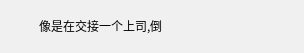像是在交接一个上司,倒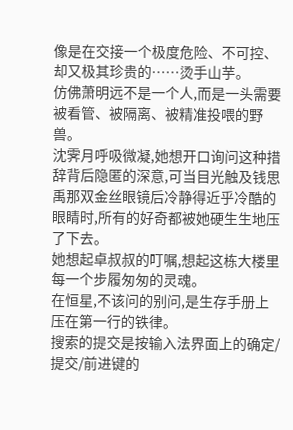像是在交接一个极度危险、不可控、却又极其珍贵的……烫手山芋。
仿佛萧明远不是一个人,而是一头需要被看管、被隔离、被精准投喂的野兽。
沈霁月呼吸微凝,她想开口询问这种措辞背后隐匿的深意,可当目光触及钱思禹那双金丝眼镜后冷静得近乎冷酷的眼睛时,所有的好奇都被她硬生生地压了下去。
她想起卓叔叔的叮嘱,想起这栋大楼里每一个步履匆匆的灵魂。
在恒星,不该问的别问,是生存手册上压在第一行的铁律。
搜索的提交是按输入法界面上的确定/提交/前进键的